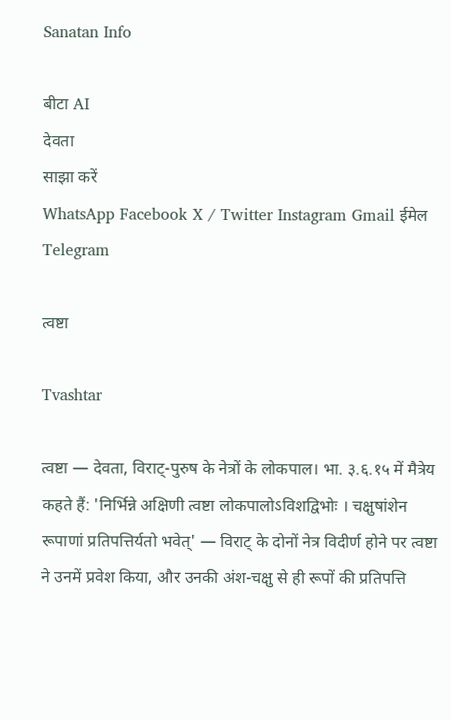Sanatan Info

बीटा AI
देवता
साझा करें
WhatsApp Facebook X / Twitter Instagram Gmail ईमेल Telegram

त्वष्टा

Tvashtar

त्वष्टा — देवता, विराट्-पुरुष के नेत्रों के लोकपाल। भा. ३.६.१५ में मैत्रेय कहते हैं: 'निर्भिन्ने अक्षिणी त्वष्टा लोकपालोऽविशद्विभोः । चक्षुषांशेन रूपाणां प्रतिपत्तिर्यतो भवेत्' — विराट् के दोनों नेत्र विदीर्ण होने पर त्वष्टा ने उनमें प्रवेश किया, और उनकी अंश-चक्षु से ही रूपों की प्रतिपत्ति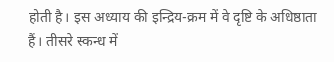होती है। इस अध्याय की इन्द्रिय-क्रम में वे दृष्टि के अधिष्ठाता हैं। तीसरे स्कन्ध में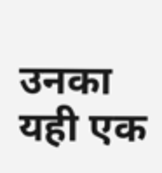उनका यही एक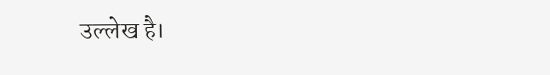उल्लेख है।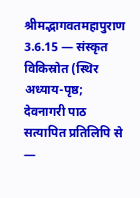श्रीमद्भागवतमहापुराण 3.6.15 — संस्कृत विकिस्रोत (स्थिर अध्याय-पृष्ठ; देवनागरी पाठ सत्यापित प्रतिलिपि से —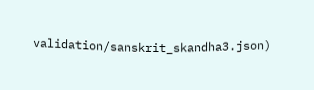validation/sanskrit_skandha3.json)